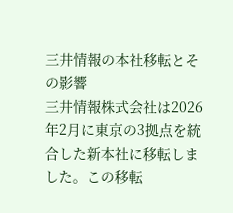三井情報の本社移転とその影響
三井情報株式会社は2026年2月に東京の3拠点を統合した新本社に移転しました。この移転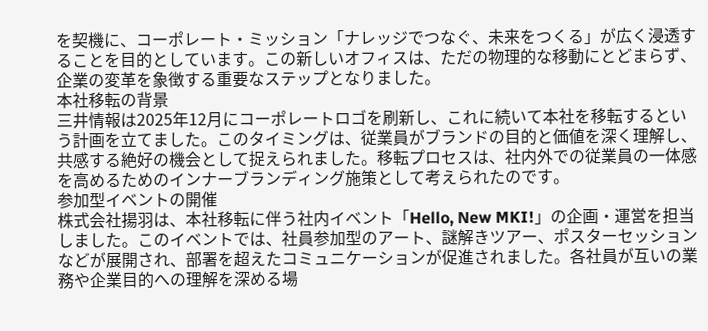を契機に、コーポレート・ミッション「ナレッジでつなぐ、未来をつくる」が広く浸透することを目的としています。この新しいオフィスは、ただの物理的な移動にとどまらず、企業の変革を象徴する重要なステップとなりました。
本社移転の背景
三井情報は2025年12月にコーポレートロゴを刷新し、これに続いて本社を移転するという計画を立てました。このタイミングは、従業員がブランドの目的と価値を深く理解し、共感する絶好の機会として捉えられました。移転プロセスは、社内外での従業員の一体感を高めるためのインナーブランディング施策として考えられたのです。
参加型イベントの開催
株式会社揚羽は、本社移転に伴う社内イベント「Hello, New MKI!」の企画・運営を担当しました。このイベントでは、社員参加型のアート、謎解きツアー、ポスターセッションなどが展開され、部署を超えたコミュニケーションが促進されました。各社員が互いの業務や企業目的への理解を深める場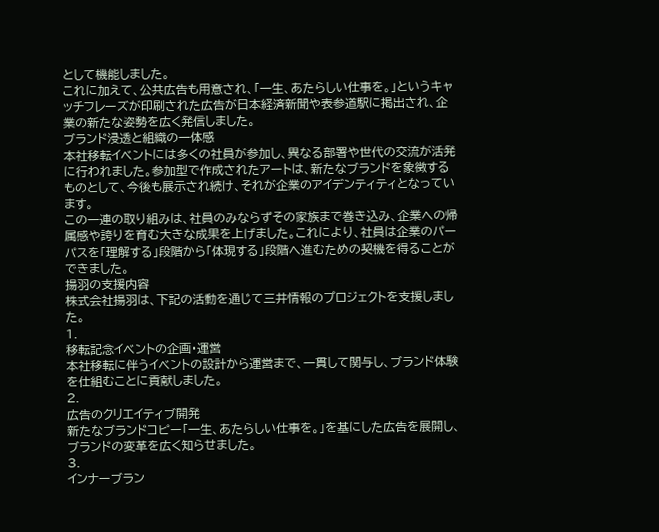として機能しました。
これに加えて、公共広告も用意され、「一生、あたらしい仕事を。」というキャッチフレーズが印刷された広告が日本経済新聞や表参道駅に掲出され、企業の新たな姿勢を広く発信しました。
ブランド浸透と組織の一体感
本社移転イベントには多くの社員が参加し、異なる部署や世代の交流が活発に行われました。参加型で作成されたアートは、新たなブランドを象徴するものとして、今後も展示され続け、それが企業のアイデンティティとなっています。
この一連の取り組みは、社員のみならずその家族まで巻き込み、企業への帰属感や誇りを育む大きな成果を上げました。これにより、社員は企業のパーパスを「理解する」段階から「体現する」段階へ進むための契機を得ることができました。
揚羽の支援内容
株式会社揚羽は、下記の活動を通じて三井情報のプロジェクトを支援しました。
1.
移転記念イベントの企画・運営
本社移転に伴うイベントの設計から運営まで、一貫して関与し、ブランド体験を仕組むことに貢献しました。
2.
広告のクリエイティブ開発
新たなブランドコピー「一生、あたらしい仕事を。」を基にした広告を展開し、ブランドの変革を広く知らせました。
3.
インナーブラン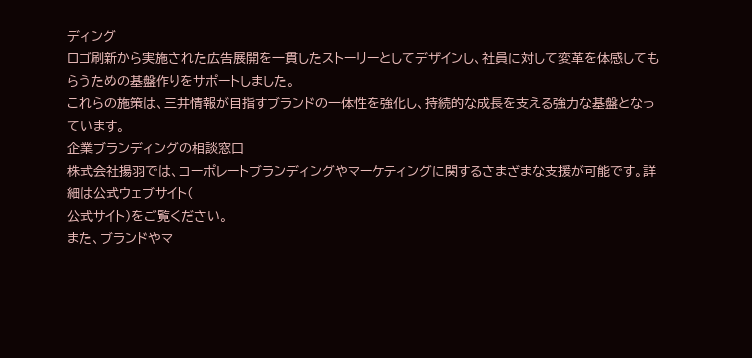ディング
ロゴ刷新から実施された広告展開を一貫したストーリーとしてデザインし、社員に対して変革を体感してもらうための基盤作りをサポートしました。
これらの施策は、三井情報が目指すブランドの一体性を強化し、持続的な成長を支える強力な基盤となっています。
企業ブランディングの相談窓口
株式会社揚羽では、コーポレートブランディングやマーケティングに関するさまざまな支援が可能です。詳細は公式ウェブサイト(
公式サイト)をご覧ください。
また、ブランドやマ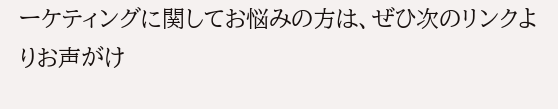ーケティングに関してお悩みの方は、ぜひ次のリンクよりお声がけ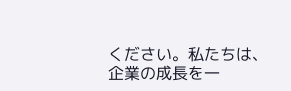ください。私たちは、企業の成長を一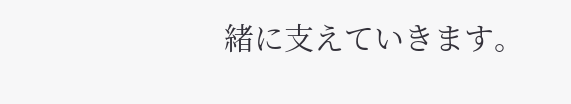緒に支えていきます。